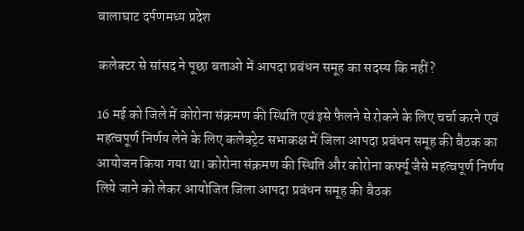बालाघाट दर्पणमध्य प्रदेश

कलेक्टर से सांसद ने पूछा बताओ में आपदा प्रबंधन समूह का सदस्य कि नहीं?

16 मई को जिले में कोरोना संक्रमण की स्थिति एवं इसे फैलने से रोकने के लिए चर्चा करने एवं महत्वपूर्ण निर्णय लेने के लिए कलेक्ट्रेट सभाकक्ष में जिला आपदा प्रबंधन समूह की बैठक का आयोजन किया गया था। कोरोना संक्रमण की स्थिति और कोरोना कर्फ्यू जैसे महत्वपूर्ण निर्णय लिये जाने को लेकर आयोजित जिला आपदा प्रबंधन समूह की बैठक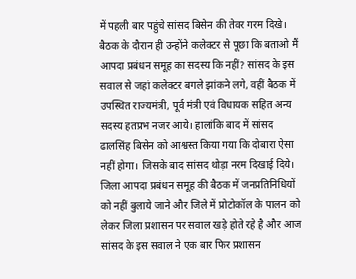में पहली बार पहुंचे सांसद बिसेन की तेवर गरम दिखे। बैठक के दौरान ही उन्होंने कलेक्टर से पूछा कि बताओ मैं आपदा प्रबंधन समूह का सदस्य कि नहीं? सांसद के इस सवाल से जहां कलेक्टर बगले झांकने लगे, वहीं बैठक में उपस्थित राज्यमंत्री, पूर्व मंत्री एवं विधायक सहित अन्य सदस्य हतप्रभ नजर आये। हालांकि बाद में सांसद ढालसिंह बिसेन को आश्वस्त किया गया कि दोबारा ऐसा नहीं होगा। जिसके बाद सांसद थोड़ा नरम दिखाई दिये।
जिला आपदा प्रबंधन समूह की बैठक में जनप्रतिनिधियों को नहीं बुलाये जाने और जिले में प्रोटोकॉल के पालन को लेकर जिला प्रशासन पर सवाल खड़े होते रहे है और आज सांसद के इस सवाल ने एक बार फिर प्रशासन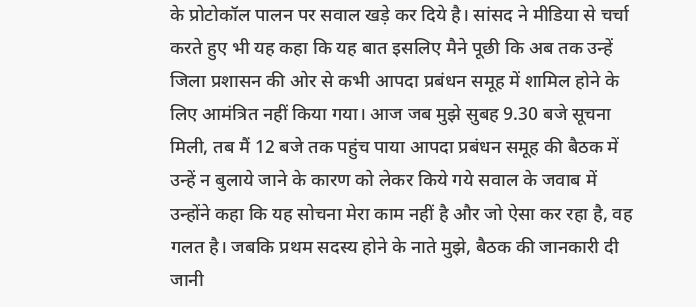के प्रोटोकॉल पालन पर सवाल खड़े कर दिये है। सांसद ने मीडिया से चर्चा करते हुए भी यह कहा कि यह बात इसलिए मैने पूछी कि अब तक उन्हें जिला प्रशासन की ओर से कभी आपदा प्रबंधन समूह में शामिल होने के लिए आमंत्रित नहीं किया गया। आज जब मुझे सुबह 9.30 बजे सूचना मिली, तब मैं 12 बजे तक पहुंच पाया आपदा प्रबंधन समूह की बैठक में उन्हें न बुलाये जाने के कारण को लेकर किये गये सवाल के जवाब में उन्होंने कहा कि यह सोचना मेरा काम नहीं है और जो ऐसा कर रहा है, वह गलत है। जबकि प्रथम सदस्य होने के नाते मुझे, बैठक की जानकारी दी जानी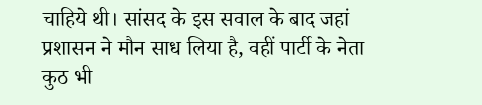चाहिये थी। सांसद के इस सवाल के बाद जहां प्रशासन ने मौन साध लिया है, वहीं पार्टी के नेता कुठ भी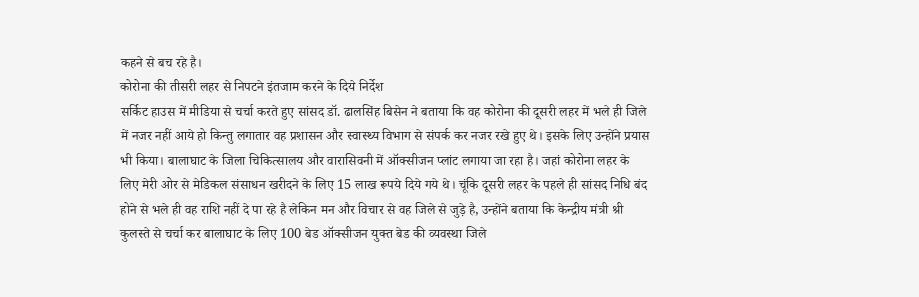कहने से बच रहे है।
कोरोना की तीसरी लहर से निपटने इंतजाम करने के दिये निर्देश
सर्किट हाउस में मीडिया से चर्चा करते हुए सांसद डॉ. ढालसिंह बिसेन ने बताया कि वह कोरोना की दूसरी लहर में भले ही जिले में नजर नहीं आये हो किन्तु लगातार वह प्रशासन और स्वास्थ्य विभाग से संपर्क कर नजर रखे हुए थे। इसके लिए उन्होंने प्रयास भी किया। बालाघाट के जिला चिकित्सालय और वारासिवनी में ऑक्सीजन प्लांट लगाया जा रहा है। जहां कोरोना लहर के लिए मेरी ओर से मेडिकल संसाधन खरीदने के लिए 15 लाख रूपये दिये गये थे। चूंकि दूसरी लहर के पहले ही सांसद निधि बंद होने से भले ही वह राशि नहीं दे पा रहे है लेकिन मन और विचार से वह जिले से जुड़े है, उन्होंने बताया कि केन्द्रीय मंत्री श्री कुलस्ते से चर्चा कर बालाघाट के लिए 100 बेड ऑक्सीजन युक्त बेड की व्यवस्था जिले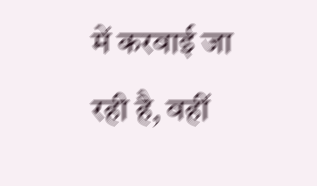में करवाई जा रही है, वहीं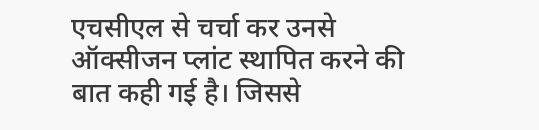एचसीएल से चर्चा कर उनसे ऑक्सीजन प्लांट स्थापित करने की बात कही गई है। जिससे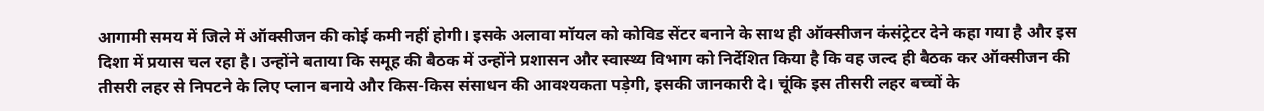आगामी समय में जिले में ऑक्सीजन की कोई कमी नहीं होगी। इसके अलावा मॉयल को कोविड सेंटर बनाने के साथ ही ऑक्सीजन कंसंट्रेटर देने कहा गया है और इस दिशा में प्रयास चल रहा है। उन्होंने बताया कि समूह की बैठक में उन्होंने प्रशासन और स्वास्थ्य विभाग को निर्देशित किया है कि वह जल्द ही बैठक कर ऑक्सीजन की तीसरी लहर से निपटने के लिए प्लान बनाये और किस-किस संसाधन की आवश्यकता पड़ेगी, इसकी जानकारी दे। चूंकि इस तीसरी लहर बच्चों के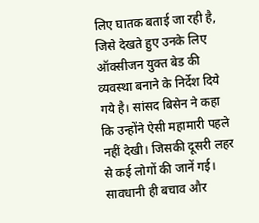लिए घातक बताई जा रही है, जिसे देखते हुए उनके लिए ऑक्सीजन युक्त बेड की व्यवस्था बनाने के निर्देश दिये गये है। सांसद बिसेन ने कहा कि उन्होंने ऐसी महामारी पहले नहीं देखी। जिसकी दूसरी लहर से कई लोगों की जानें गई।
सावधानी ही बचाव और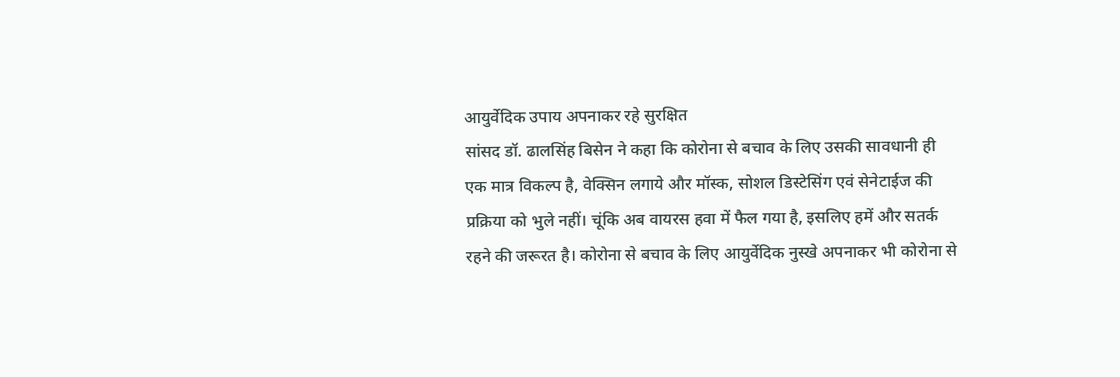आयुर्वेदिक उपाय अपनाकर रहे सुरक्षित
सांसद डॉ. ढालसिंह बिसेन ने कहा कि कोरोना से बचाव के लिए उसकी सावधानी ही एक मात्र विकल्प है, वेक्सिन लगाये और मॉस्क, सोशल डिस्टेसिंग एवं सेनेटाईज की प्रक्रिया को भुले नहीं। चूंकि अब वायरस हवा में फैल गया है, इसलिए हमें और सतर्क रहने की जरूरत है। कोरोना से बचाव के लिए आयुर्वेदिक नुस्खे अपनाकर भी कोरोना से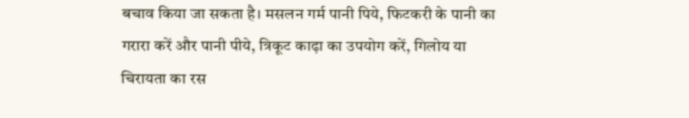बचाव किया जा सकता है। मसलन गर्म पानी पिये, फिटकरी के पानी का गरारा करें और पानी पीये, त्रिकूट काढ़ा का उपयोग करें, गिलोय या चिरायता का रस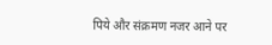पिये और संक्रमण नजर आने पर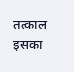तत्काल इसका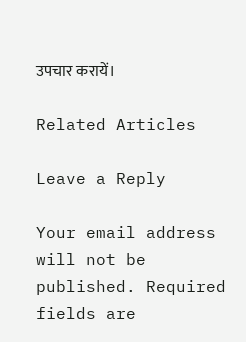उपचार करायें।

Related Articles

Leave a Reply

Your email address will not be published. Required fields are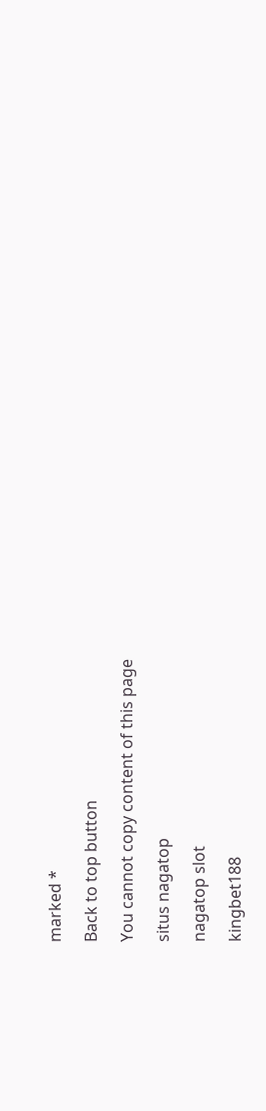marked *

Back to top button

You cannot copy content of this page

situs nagatop

nagatop slot

kingbet188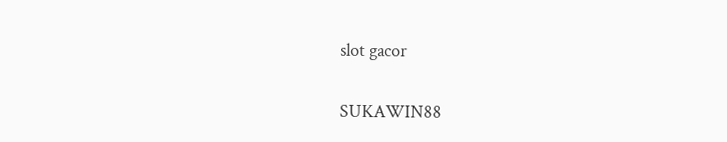slot gacor

SUKAWIN88